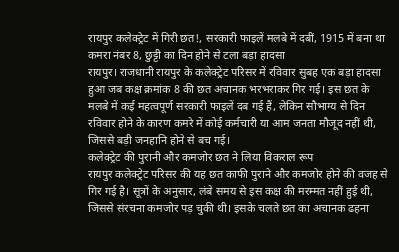रायपुर कलेक्ट्रेट में गिरी छत!, सरकारी फाइलें मलबे में दबीं, 1915 में बना था कमरा नंबर 8, छुट्टी का दिन होने से टला बड़ा हादसा
रायपुर। राजधानी रायपुर के कलेक्ट्रेट परिसर में रविवार सुबह एक बड़ा हादसा हुआ जब कक्ष क्रमांक 8 की छत अचानक भरभराकर गिर गई। इस छत के मलबे में कई महत्वपूर्ण सरकारी फाइलें दब गई हैं, लेकिन सौभाग्य से दिन रविवार होने के कारण कमरे में कोई कर्मचारी या आम जनता मौजूद नहीं थी, जिससे बड़ी जनहानि होने से बच गई।
कलेक्ट्रेट की पुरानी और कमजोर छत ने लिया विकराल रूप
रायपुर कलेक्ट्रेट परिसर की यह छत काफी पुराने और कमजोर होने की वजह से गिर गई है। सूत्रों के अनुसार, लंबे समय से इस कक्ष की मरम्मत नहीं हुई थी, जिससे संरचना कमजोर पड़ चुकी थी। इसके चलते छत का अचानक ढहना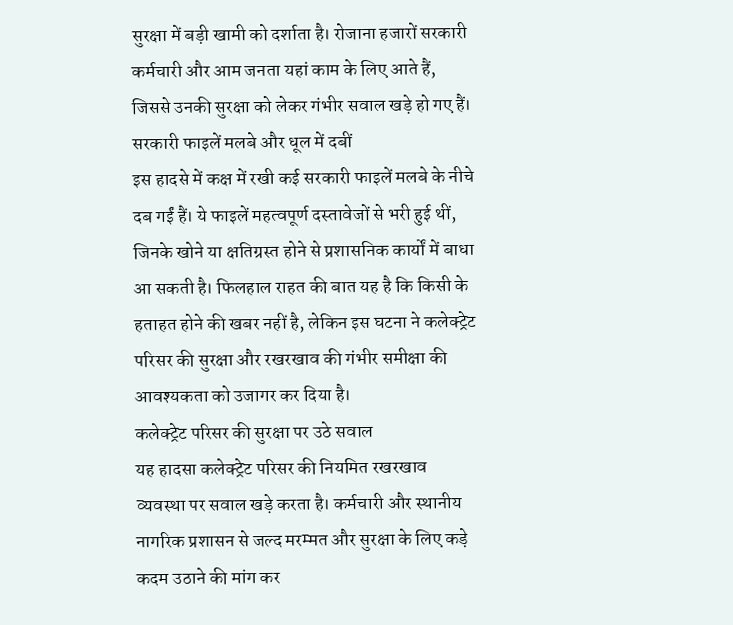सुरक्षा में बड़ी खामी को दर्शाता है। रोजाना हजारों सरकारी कर्मचारी और आम जनता यहां काम के लिए आते हैं, जिससे उनकी सुरक्षा को लेकर गंभीर सवाल खड़े हो गए हैं।
सरकारी फाइलें मलबे और धूल में दबीं
इस हादसे में कक्ष में रखी कई सरकारी फाइलें मलबे के नीचे दब गईं हैं। ये फाइलें महत्वपूर्ण दस्तावेजों से भरी हुई थीं, जिनके खोने या क्षतिग्रस्त होने से प्रशासनिक कार्यों में बाधा आ सकती है। फिलहाल राहत की बात यह है कि किसी के हताहत होने की खबर नहीं है, लेकिन इस घटना ने कलेक्ट्रेट परिसर की सुरक्षा और रखरखाव की गंभीर समीक्षा की आवश्यकता को उजागर कर दिया है।
कलेक्ट्रेट परिसर की सुरक्षा पर उठे सवाल
यह हादसा कलेक्ट्रेट परिसर की नियमित रखरखाव व्यवस्था पर सवाल खड़े करता है। कर्मचारी और स्थानीय नागरिक प्रशासन से जल्द मरम्मत और सुरक्षा के लिए कड़े कदम उठाने की मांग कर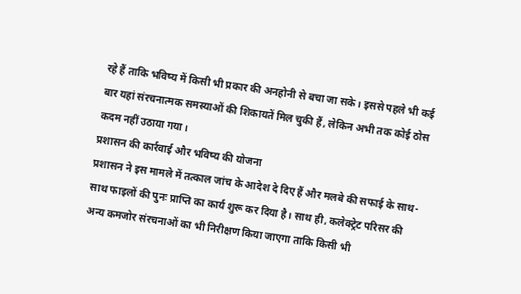रहे हैं ताकि भविष्य में किसी भी प्रकार की अनहोनी से बचा जा सके। इससे पहले भी कई बार यहां संरचनात्मक समस्याओं की शिकायतें मिल चुकी हैं, लेकिन अभी तक कोई ठोस कदम नहीं उठाया गया।
प्रशासन की कार्रवाई और भविष्य की योजना
प्रशासन ने इस मामले में तत्काल जांच के आदेश दे दिए हैं और मलबे की सफाई के साथ-साथ फाइलों की पुनः प्राप्ति का कार्य शुरू कर दिया है। साथ ही, कलेक्ट्रेट परिसर की अन्य कमजोर संरचनाओं का भी निरीक्षण किया जाएगा ताकि किसी भी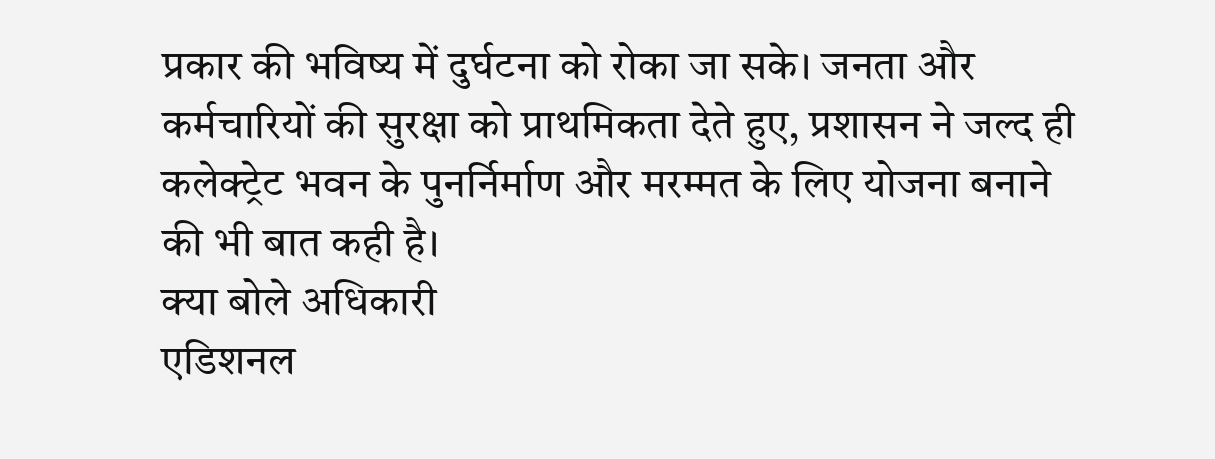प्रकार की भविष्य में दुर्घटना को रोका जा सके। जनता और कर्मचारियों की सुरक्षा को प्राथमिकता देते हुए, प्रशासन ने जल्द ही कलेक्ट्रेट भवन के पुनर्निर्माण और मरम्मत के लिए योजना बनाने की भी बात कही है।
क्या बोले अधिकारी
एडिशनल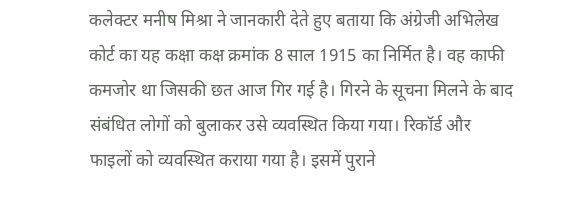कलेक्टर मनीष मिश्रा ने जानकारी देते हुए बताया कि अंग्रेजी अभिलेख कोर्ट का यह कक्षा कक्ष क्रमांक 8 साल 1915 का निर्मित है। वह काफी कमजोर था जिसकी छत आज गिर गई है। गिरने के सूचना मिलने के बाद संबंधित लोगों को बुलाकर उसे व्यवस्थित किया गया। रिकॉर्ड और फाइलों को व्यवस्थित कराया गया है। इसमें पुराने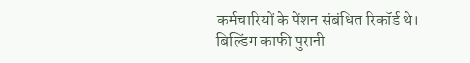कर्मचारियों के पेंशन संबंधित रिकॉर्ड थे। बिल्डिंग काफी पुरानी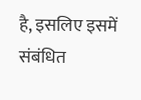है, इसलिए इसमें संबंधित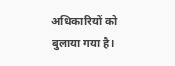अधिकारियों को बुलाया गया है।